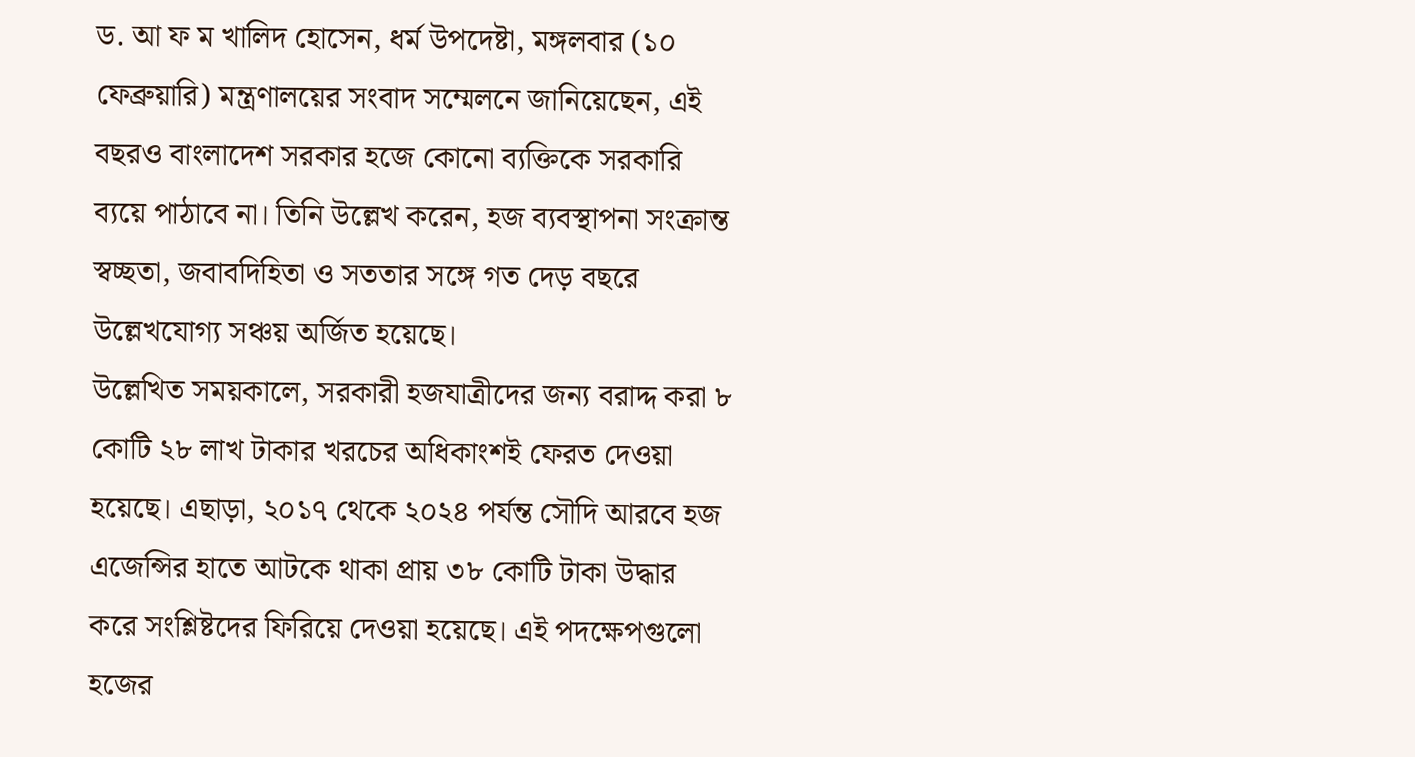ড. আ ফ ম খালিদ হোসেন, ধর্ম উপদেষ্টা, মঙ্গলবার (১০ ফেব্রুয়ারি) মন্ত্রণালয়ের সংবাদ সম্মেলনে জানিয়েছেন, এই বছরও বাংলাদেশ সরকার হজে কোনো ব্যক্তিকে সরকারি ব্যয়ে পাঠাবে না। তিনি উল্লেখ করেন, হজ ব্যবস্থাপনা সংক্রান্ত স্বচ্ছতা, জবাবদিহিতা ও সততার সঙ্গে গত দেড় বছরে উল্লেখযোগ্য সঞ্চয় অর্জিত হয়েছে।
উল্লেখিত সময়কালে, সরকারী হজযাত্রীদের জন্য বরাদ্দ করা ৮ কোটি ২৮ লাখ টাকার খরচের অধিকাংশই ফেরত দেওয়া হয়েছে। এছাড়া, ২০১৭ থেকে ২০২৪ পর্যন্ত সৌদি আরবে হজ এজেন্সির হাতে আটকে থাকা প্রায় ৩৮ কোটি টাকা উদ্ধার করে সংশ্লিষ্টদের ফিরিয়ে দেওয়া হয়েছে। এই পদক্ষেপগুলো হজের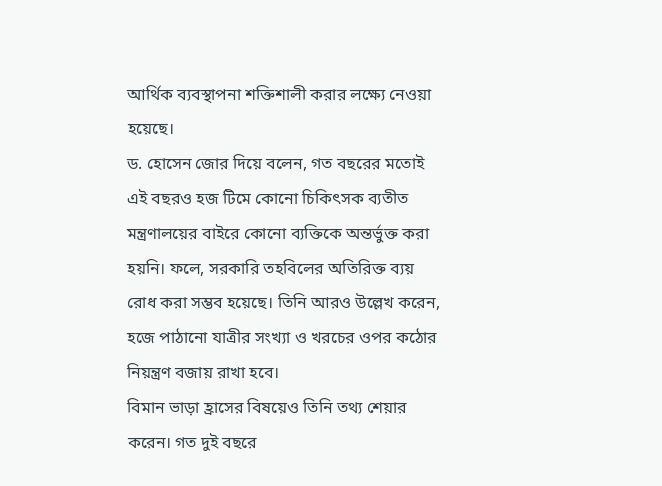আর্থিক ব্যবস্থাপনা শক্তিশালী করার লক্ষ্যে নেওয়া হয়েছে।
ড. হোসেন জোর দিয়ে বলেন, গত বছরের মতোই এই বছরও হজ টিমে কোনো চিকিৎসক ব্যতীত মন্ত্রণালয়ের বাইরে কোনো ব্যক্তিকে অন্তর্ভুক্ত করা হয়নি। ফলে, সরকারি তহবিলের অতিরিক্ত ব্যয় রোধ করা সম্ভব হয়েছে। তিনি আরও উল্লেখ করেন, হজে পাঠানো যাত্রীর সংখ্যা ও খরচের ওপর কঠোর নিয়ন্ত্রণ বজায় রাখা হবে।
বিমান ভাড়া হ্রাসের বিষয়েও তিনি তথ্য শেয়ার করেন। গত দুই বছরে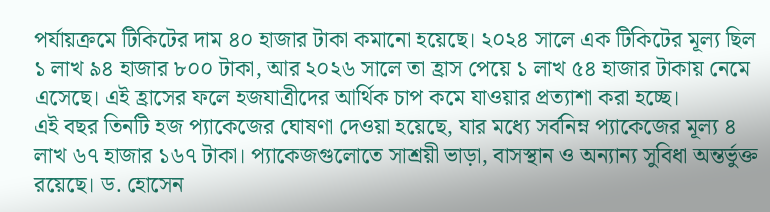পর্যায়ক্রমে টিকিটের দাম ৪০ হাজার টাকা কমানো হয়েছে। ২০২৪ সালে এক টিকিটের মূল্য ছিল ১ লাখ ৯৪ হাজার ৮০০ টাকা, আর ২০২৬ সালে তা হ্রাস পেয়ে ১ লাখ ৫৪ হাজার টাকায় নেমে এসেছে। এই হ্রাসের ফলে হজযাত্রীদের আর্থিক চাপ কমে যাওয়ার প্রত্যাশা করা হচ্ছে।
এই বছর তিনটি হজ প্যাকেজের ঘোষণা দেওয়া হয়েছে, যার মধ্যে সর্বনিম্ন প্যাকেজের মূল্য ৪ লাখ ৬৭ হাজার ১৬৭ টাকা। প্যাকেজগুলোতে সাশ্রয়ী ভাড়া, বাসস্থান ও অন্যান্য সুবিধা অন্তর্ভুক্ত রয়েছে। ড. হোসেন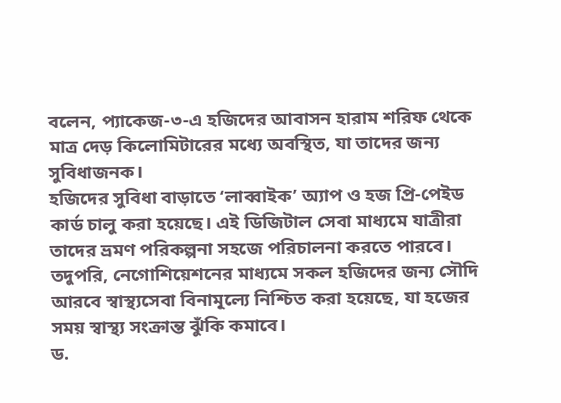বলেন, প্যাকেজ-৩-এ হজিদের আবাসন হারাম শরিফ থেকে মাত্র দেড় কিলোমিটারের মধ্যে অবস্থিত, যা তাদের জন্য সুবিধাজনক।
হজিদের সুবিধা বাড়াতে ‘লাব্বাইক’ অ্যাপ ও হজ প্রি-পেইড কার্ড চালু করা হয়েছে। এই ডিজিটাল সেবা মাধ্যমে যাত্রীরা তাদের ভ্রমণ পরিকল্পনা সহজে পরিচালনা করতে পারবে। তদুপরি, নেগোশিয়েশনের মাধ্যমে সকল হজিদের জন্য সৌদি আরবে স্বাস্থ্যসেবা বিনামূল্যে নিশ্চিত করা হয়েছে, যা হজের সময় স্বাস্থ্য সংক্রান্ত ঝুঁকি কমাবে।
ড.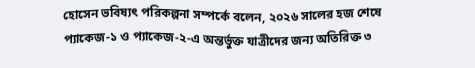হোসেন ভবিষ্যৎ পরিকল্পনা সম্পর্কে বলেন, ২০২৬ সালের হজ শেষে প্যাকেজ-১ ও প্যাকেজ-২-এ অন্তর্ভুক্ত যাত্রীদের জন্য অতিরিক্ত ৩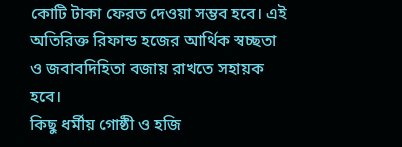কোটি টাকা ফেরত দেওয়া সম্ভব হবে। এই অতিরিক্ত রিফান্ড হজের আর্থিক স্বচ্ছতা ও জবাবদিহিতা বজায় রাখতে সহায়ক হবে।
কিছু ধর্মীয় গোষ্ঠী ও হজি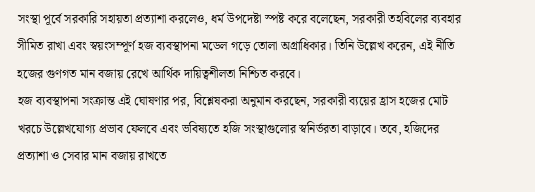সংস্থা পূর্বে সরকারি সহায়তা প্রত্যাশা করলেও, ধর্ম উপদেষ্টা স্পষ্ট করে বলেছেন, সরকারী তহবিলের ব্যবহার সীমিত রাখা এবং স্বয়ংসম্পূর্ণ হজ ব্যবস্থাপনা মডেল গড়ে তোলা অগ্রাধিকার। তিনি উল্লেখ করেন, এই নীতি হজের গুণগত মান বজায় রেখে আর্থিক দায়িত্বশীলতা নিশ্চিত করবে।
হজ ব্যবস্থাপনা সংক্রান্ত এই ঘোষণার পর, বিশ্লেষকরা অনুমান করছেন, সরকারী ব্যয়ের হ্রাস হজের মোট খরচে উল্লেখযোগ্য প্রভাব ফেলবে এবং ভবিষ্যতে হজি সংস্থাগুলোর স্বনির্ভরতা বাড়াবে। তবে, হজিদের প্রত্যাশা ও সেবার মান বজায় রাখতে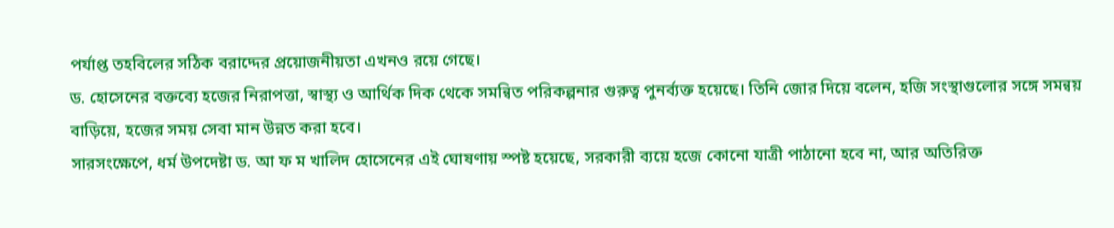পর্যাপ্ত তহবিলের সঠিক বরাদ্দের প্রয়োজনীয়তা এখনও রয়ে গেছে।
ড. হোসেনের বক্তব্যে হজের নিরাপত্তা, স্বাস্থ্য ও আর্থিক দিক থেকে সমন্বিত পরিকল্পনার গুরুত্ব পুনর্ব্যক্ত হয়েছে। তিনি জোর দিয়ে বলেন, হজি সংস্থাগুলোর সঙ্গে সমন্বয় বাড়িয়ে, হজের সময় সেবা মান উন্নত করা হবে।
সারসংক্ষেপে, ধর্ম উপদেষ্টা ড. আ ফ ম খালিদ হোসেনের এই ঘোষণায় স্পষ্ট হয়েছে, সরকারী ব্যয়ে হজে কোনো যাত্রী পাঠানো হবে না, আর অতিরিক্ত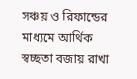সঞ্চয় ও রিফান্ডের মাধ্যমে আর্থিক স্বচ্ছতা বজায় রাখা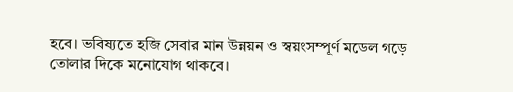হবে। ভবিষ্যতে হজি সেবার মান উন্নয়ন ও স্বয়ংসম্পূর্ণ মডেল গড়ে তোলার দিকে মনোযোগ থাকবে।